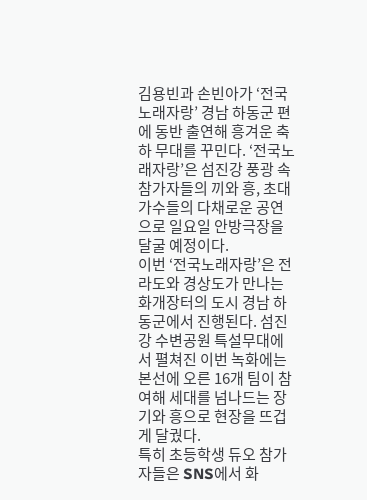김용빈과 손빈아가 ‘전국노래자랑’ 경남 하동군 편에 동반 출연해 흥겨운 축하 무대를 꾸민다. ‘전국노래자랑’은 섬진강 풍광 속 참가자들의 끼와 흥, 초대 가수들의 다채로운 공연으로 일요일 안방극장을 달굴 예정이다.
이번 ‘전국노래자랑’은 전라도와 경상도가 만나는 화개장터의 도시 경남 하동군에서 진행된다. 섬진강 수변공원 특설무대에서 펼쳐진 이번 녹화에는 본선에 오른 16개 팀이 참여해 세대를 넘나드는 장기와 흥으로 현장을 뜨겁게 달궜다.
특히 초등학생 듀오 참가자들은 SNS에서 화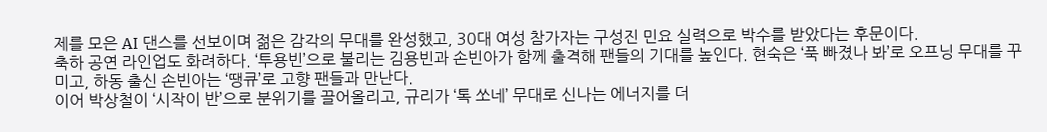제를 모은 AI 댄스를 선보이며 젊은 감각의 무대를 완성했고, 30대 여성 참가자는 구성진 민요 실력으로 박수를 받았다는 후문이다.
축하 공연 라인업도 화려하다. ‘투용빈’으로 불리는 김용빈과 손빈아가 함께 출격해 팬들의 기대를 높인다. 현숙은 ‘푹 빠졌나 봐’로 오프닝 무대를 꾸미고, 하동 출신 손빈아는 ‘땡큐’로 고향 팬들과 만난다.
이어 박상철이 ‘시작이 반’으로 분위기를 끌어올리고, 규리가 ‘톡 쏘네’ 무대로 신나는 에너지를 더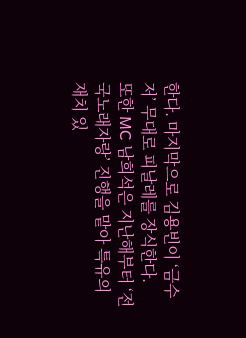한다. 마지막으로 김용빈이 ‘금수저’ 무대로 피날레를 장식한다.
또한 MC 남희석은 지난해부터 ‘전국노래자랑’ 진행을 맡아 특유의 재치 있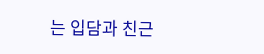는 입담과 친근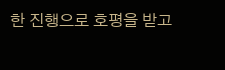한 진행으로 호평을 받고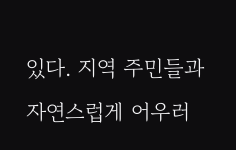있다. 지역 주민들과 자연스럽게 어우러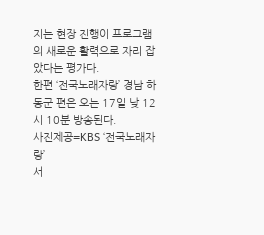지는 현장 진행이 프로그램의 새로운 활력으로 자리 잡았다는 평가다.
한편 ‘전국노래자랑’ 경남 하동군 편은 오는 17일 낮 12시 10분 방송된다.
사진제공=KBS ‘전국노래자랑’
서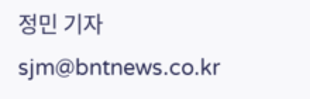정민 기자 sjm@bntnews.co.kr